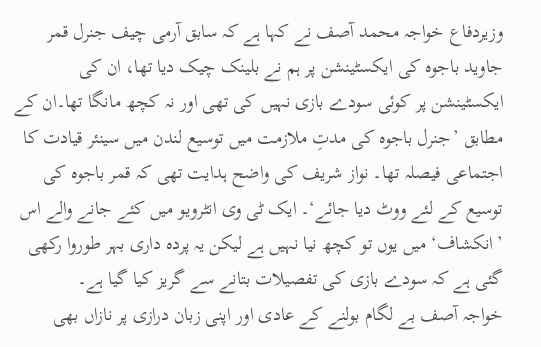وزیردفاع خواجہ محمد آصف نے کہا ہے کہ سابق آرمی چیف جنرل قمر جاوید باجوہ کی ایکسٹینشن پر ہم نے بلینک چیک دیا تھا، ان کی ایکسٹینشن پر کوئی سودے بازی نہیں کی تھی اور نہ کچھ مانگا تھا۔ان کے مطابق ’جنرل باجوہ کی مدتِ ملازمت میں توسیع لندن میں سینئر قیادت کا اجتماعی فیصلہ تھا۔ نواز شریف کی واضح ہدایت تھی کہ قمر باجوہ کی توسیع کے لئے ووٹ دیا جائے‘۔ ایک ٹی وی انٹرویو میں کئے جانے والے اس ’انکشاف‘ میں یوں تو کچھ نیا نہیں ہے لیکن یہ پردہ داری بہر طوروا رکھی گئی ہے کہ سودے بازی کی تفصیلات بتانے سے گریز کیا گیا ہے۔
خواجہ آصف بے لگام بولنے کے عادی اور اپنی زبان درازی پر نازاں بھی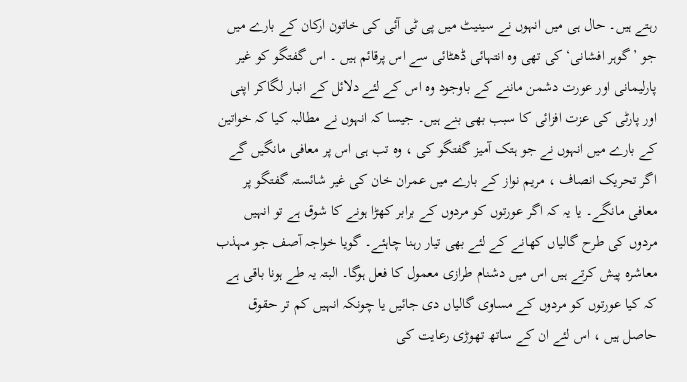رہتے ہیں۔ حال ہی میں انہوں نے سینیٹ میں پی ٹی آئی کی خاتون ارکان کے بارے میں جو ’گوہر افشانی‘ کی تھی وہ انتہائی ڈھٹائی سے اس پرقائم ہیں ۔ اس گفتگو کو غیر پارلیمانی اور عورت دشمن ماننے کے باوجود وہ اس کے لئے دلائل کے انبار لگاکر اپنی اور پارٹی کی عزت افزائی کا سبب بھی بنے ہیں۔ جیسا کہ انہوں نے مطالبہ کیا کہ خواتین کے بارے میں انہوں نے جو ہتک آمیز گفتگو کی ، وہ تب ہی اس پر معافی مانگیں گے اگر تحریک انصاف ، مریم نواز کے بارے میں عمران خان کی غیر شائستہ گفتگو پر معافی مانگے۔ یا یہ کہ اگر عورتوں کو مردوں کے برابر کھڑا ہونے کا شوق ہے تو انہیں مردوں کی طرح گالیاں کھانے کے لئے بھی تیار رہنا چاہئے۔ گویا خواجہ آصف جو مہذب معاشرہ پیش کرتے ہیں اس میں دشنام طرازی معمول کا فعل ہوگا۔ البتہ یہ طے ہونا باقی ہے کہ کیا عورتوں کو مردوں کے مساوی گالیاں دی جائیں یا چونکہ انہیں کم تر حقوق حاصل ہیں ، اس لئے ان کے ساتھ تھوڑی رعایت کی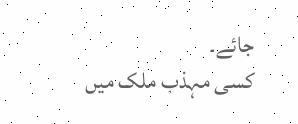جائے۔
کسی مہذب ملک میں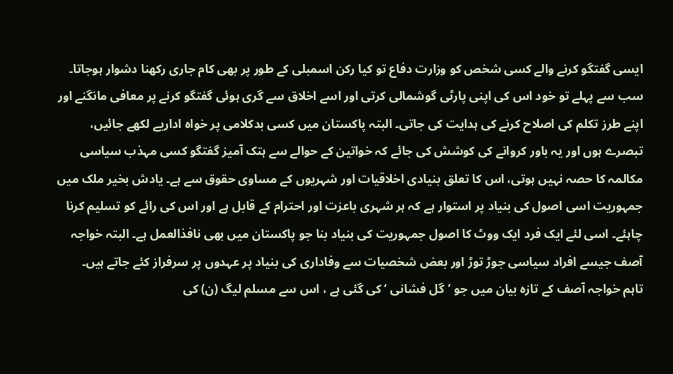ایسی گفتگو کرنے والے کسی شخص کو وزارت دفاع تو کیا رکن اسمبلی کے طور پر بھی کام جاری رکھنا دشوار ہوجاتا۔ سب سے پہلے تو خود اس کی اپنی پارٹی گوشمالی کرتی اور اسے اخلاق سے گری ہوئی گفتگو کرنے پر معافی مانگنے اور اپنے طرز تکلم کی اصلاح کرنے کی ہدایت کی جاتی۔ البتہ پاکستان میں کسی بدکلامی پر خواہ اداریے لکھے جائیں، تبصرے ہوں اور یہ باور کروانے کی کوشش کی جائے کہ خواتین کے حوالے سے ہتک آمیز گفتگو کسی مہذب سیاسی مکالمہ کا حصہ نہیں ہوتی، اس کا تعلق بنیادی اخلاقیات اور شہریوں کے مساوی حقوق سے ہے۔ یادش بخیر ملک میں جمہوریت اسی اصول کی بنیاد پر استوار ہے کہ ہر شہری باعزت اور احترام کے قابل ہے اور اس کی رائے کو تسلیم کرنا چاہئے۔ اسی لئے ایک فرد ایک ووٹ کا اصول جمہوریت کی بنیاد بنا جو پاکستان میں بھی نافذالعمل ہے۔ البتہ خواجہ آصف جیسے افراد سیاسی جوڑ توڑ اور بعض شخصیات سے وفاداری کی بنیاد پر عہدوں پر سرفراز کئے جاتے ہیں۔
تاہم خواجہ آصف کے تازہ بیان میں جو ’گل فشانی ‘ کی گئی ہے ، اس سے مسلم لیگ (ن) کی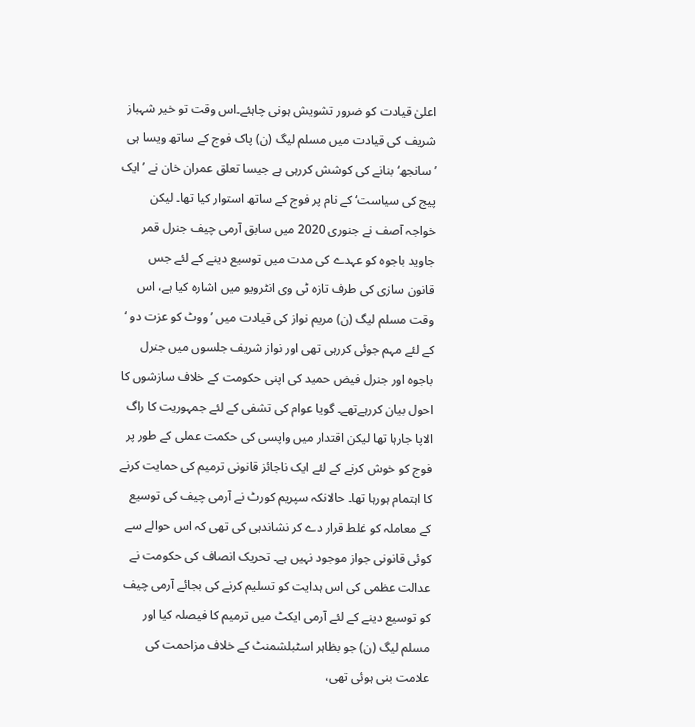اعلیٰ قیادت کو ضرور تشویش ہونی چاہئے۔اس وقت تو خیر شہباز شریف کی قیادت میں مسلم لیگ (ن) پاک فوج کے ساتھ ویسا ہی ’سانجھ‘ بنانے کی کوشش کررہی ہے جیسا تعلق عمران خان نے ’ایک پیج کی سیاست‘ کے نام پر فوج کے ساتھ استوار کیا تھا۔ لیکن خواجہ آصف نے جنوری 2020 میں سابق آرمی چیف جنرل قمر جاوید باجوہ کو عہدے کی مدت میں توسیع دینے کے لئے جس قانون سازی کی طرف تازہ ٹی وی انٹرویو میں اشارہ کیا ہے، اس وقت مسلم لیگ (ن) مریم نواز کی قیادت میں ’ووٹ کو عزت دو ‘ کے لئے مہم جوئی کررہی تھی اور نواز شریف جلسوں میں جنرل باجوہ اور جنرل فیض حمید کی اپنی حکومت کے خلاف سازشوں کا احول بیان کررہےتھے۔ گویا عوام کی تشفی کے لئے جمہوریت کا راگ الاپا جارہا تھا لیکن اقتدار میں واپسی کی حکمت عملی کے طور پر فوج کو خوش کرنے کے لئے ایک ناجائز قانونی ترمیم کی حمایت کرنے کا اہتمام ہورہا تھا۔ حالانکہ سپریم کورٹ نے آرمی چیف کی توسیع کے معاملہ کو غلط قرار دے کر نشاندہی کی تھی کہ اس حوالے سے کوئی قانونی جواز موجود نہیں ہے۔ تحریک انصاف کی حکومت نے عدالت عظمی کی اس ہدایت کو تسلیم کرنے کی بجائے آرمی چیف کو توسیع دینے کے لئے آرمی ایکٹ میں ترمیم کا فیصلہ کیا اور مسلم لیگ (ن) جو بظاہر اسٹبلشمنٹ کے خلاف مزاحمت کی علامت بنی ہوئی تھی،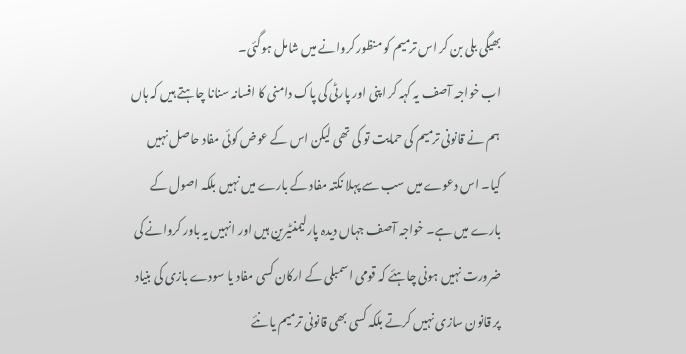بھیگی بلی بن کر اس ترمیم کو منظور کروانے میں شامل ہوگئی۔
اب خواجہ آصف یہ کہہ کر اپنی اور پارٹی کی پاک دامنی کا افسانہ سنانا چاہتے ہیں کہ ہاں ہم نے قانونی ترمیم کی حمایت تو کی تھی لیکن اس کے عوض کوئی مفاد حاصل نہیں کیا۔ اس دعوے میں سب سے پہلا نکتہ مفاد کے بارے میں نہیں بلکہ اصول کے بارے میں ہے۔ خواجہ آصف جہاں دیدہ پارلیمنٹیرین ہیں اور انہیں یہ باور کروانے کی ضرورت نہیں ہونی چاہئے کہ قومی اسمبلی کے ارکان کسی مفاد یا سودے بازی کی بنیاد پر قانون سازی نہیں کرتے بلکہ کسی بھی قانونی ترمیم یا نئے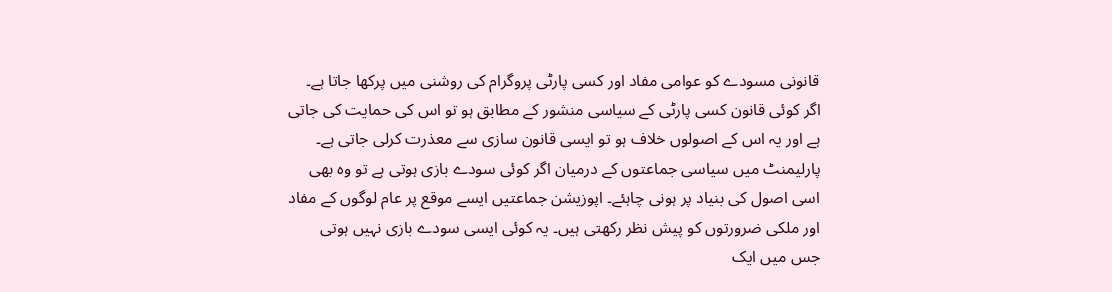قانونی مسودے کو عوامی مفاد اور کسی پارٹی پروگرام کی روشنی میں پرکھا جاتا ہے۔ اگر کوئی قانون کسی پارٹی کے سیاسی منشور کے مطابق ہو تو اس کی حمایت کی جاتی ہے اور یہ اس کے اصولوں خلاف ہو تو ایسی قانون سازی سے معذرت کرلی جاتی ہے۔ پارلیمنٹ میں سیاسی جماعتوں کے درمیان اگر کوئی سودے بازی ہوتی ہے تو وہ بھی اسی اصول کی بنیاد پر ہونی چاہئے۔ اپوزیشن جماعتیں ایسے موقع پر عام لوگوں کے مفاد اور ملکی ضرورتوں کو پیش نظر رکھتی ہیں۔ یہ کوئی ایسی سودے بازی نہیں ہوتی جس میں ایک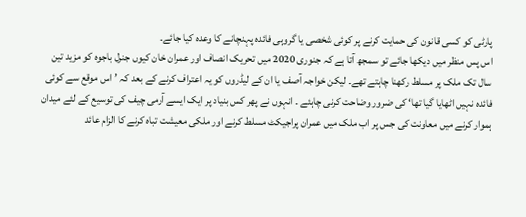پارٹی کو کسی قانون کی حمایت کرنے پر کوئی شخصی یا گروہی فائدہ پہنچانے کا وعدہ کیا جائے۔
اس پس منظر میں دیکھا جائے تو سمجھ آتا ہے کہ جنوری 2020 میں تحریک انصاف اور عمران خان کیوں جنرل باجوہ کو مزید تین سال تک ملک پر مسلط رکھنا چاہتے تھے۔ لیکن خواجہ آصف یا ان کے لیڈروں کو یہ اعتراف کرنے کے بعد کہ ’اس موقع سے کوئی فائدہ نہیں اٹھایا گیا تھا‘ کی ضرور وضاحت کرنی چاہئے ۔ انہوں نے پھر کس بنیاد پر ایک ایسے آرمی چیف کی توسیع کے لئے میدان ہموار کرنے میں معاونت کی جس پر اب ملک میں عمران پراجیکٹ مسلط کرنے اور ملکی معیشت تباہ کرنے کا الزام عائد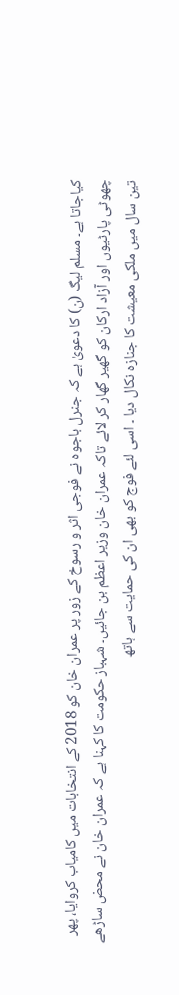کیاجاتا ہے۔ مسلم لیگ (ن) کا دعویٰ ہے کہ جنرل باجوہ نے فوجی اثر و رسوخ کے زور پر عمران خان کو 2018 کے انتخابات میں کامیاب کروایا، پھر چھوٹی پارٹیوں اور آزاد ارکان کو گھیر گھار کر لائے تاکہ عمران خان وزیر اعظم بن جائیں۔ شہباز حکومت کا کہنا ہے کہ عمران خان نے محض ساڑھے تین سال میں ملکی معیشت کا جنازہ نکال دیا ۔ اسی لئے فوج کو بھی ان کی حمایت سے ہاتھ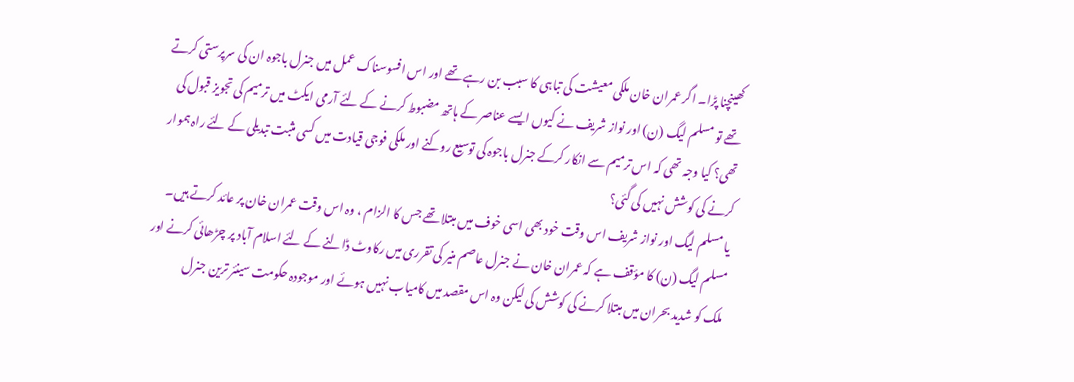کھینچنا پڑا۔ اگر عمران خان ملکی معیشت کی تباہی کا سبب بن رہے تھے اور اس افسوسناک عمل میں جنرل باجوہ ان کی سرپرستی کرتے تھے تو مسلم لیگ (ن) اور نواز شریف نے کیوں ایسے عناصر کے ہاتھ مضبوط کرنے کے لئے آرمی ایکٹ میں ترمیم کی تجویز قبول کی تھی؟ کیا وجہ تھی کہ اس ترمیم سے انکار کرکے جنرل باجوہ کی توسیع روکنے اور ملکی فوجی قیادت میں کسی مثبت تبدیلی کے لئے راہ ہموار کرنے کی کوشش نہیں کی گئی؟
یا مسلم لیگ اور نواز شریف اس وقت خود بھی اسی خوف میں مبتلا تھے جس کا الزام ، وہ اس وقت عمران خان پر عائد کرتے ہیں۔ مسلم لیگ (ن) کا مؤقف ہے کہ عمران خان نے جنرل عاصم منیر کی تقرری میں رکاوٹ ڈالنے کے لئے اسلام آباد پر چڑھائی کرنے اور ملک کو شدید بحران میں مبتلا کرنے کی کوشش کی لیکن وہ اس مقصد میں کامیاب نہیں ہوئے اور موجودہ حکومت سینئر ترین جنرل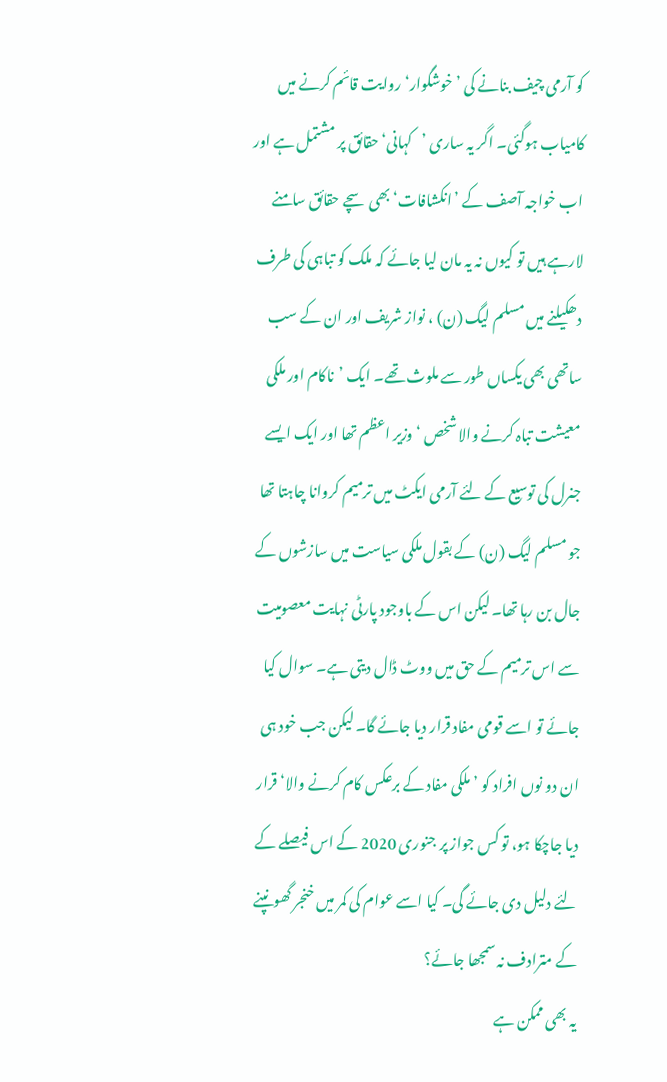کو آرمی چیف بنانے کی ’خوشگوار‘ روایت قائم کرنے میں کامیاب ہوگئی۔ اگر یہ ساری ’کہانی‘ حقائق پر مشتمل ہے اور اب خواجہ آصف کے ’انکشافات‘ بھی سچے حقائق سامنے لارہے ہیں تو کیوں نہ یہ مان لیا جائے کہ ملک کو تباہی کی طرف دھکیلنے میں مسلم لیگ (ن) ، نواز شریف اور ان کے سب ساتھی بھی یکساں طور سے ملوث تھے۔ ایک ’ناکام اور ملکی معیشت تباہ کرنے والا شخص ‘ وزیر اعظم تھا اور ایک ایسے جنرل کی توسیع کے لئے آرمی ایکٹ میں ترمیم کروانا چاہتا تھا جو مسلم لیگ (ن) کے بقول ملکی سیاست میں سازشوں کے جال بن رہا تھا۔ لیکن اس کے باوجود پارٹی نہایت معصومیت سے اس ترمیم کے حق میں ووٹ ڈال دیتی ہے۔ سوال کیا جائے تو اسے قومی مفاد قرار دیا جائے گا۔ لیکن جب خود ہی ان دو نوں افراد کو ’ملکی مفاد کے برعکس کام کرنے والا‘ قرار دیا جاچکا ہو، تو کس جواز پر جنوری 2020 کے اس فیصلے کے لئے دلیل دی جائے گی۔ کیا اسے عوام کی کمر میں خنجر گھونپنے کے مترادف نہ سمجھا جائے؟
یہ بھی ممکن ہے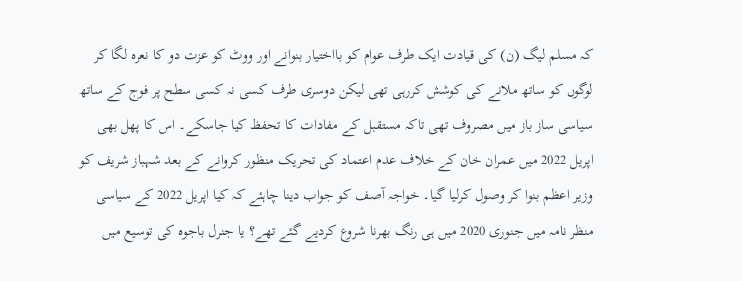کہ مسلم لیگ (ن) کی قیادت ایک طرف عوام کو بااختیار بنوانے اور ووٹ کو عزت دو کا نعرہ لگا کر لوگوں کو ساتھ ملانے کی کوشش کررہی تھی لیکن دوسری طرف کسی نہ کسی سطح پر فوج کے ساتھ سیاسی ساز باز میں مصروف تھی تاکہ مستقبل کے مفادات کا تحفظ کیا جاسکے۔ اس کا پھل بھی اپریل 2022 میں عمران خان کے خلاف عدم اعتماد کی تحریک منظور کروانے کے بعد شہباز شریف کو وزیر اعظم بنوا کر وصول کرلیا گیا۔ خواجہ آصف کو جواب دینا چاہئے کہ کیا اپریل 2022 کے سیاسی منظر نامہ میں جنوری 2020 میں ہی رنگ بھرنا شروع کردیے گئے تھے؟ یا جنرل باجوہ کی توسیع میں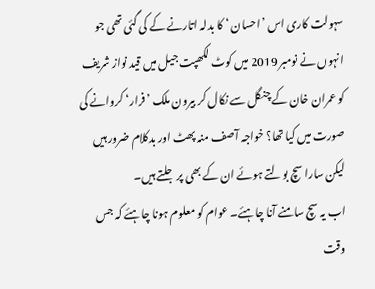سہولت کاری اس ’احسان ‘ کا بدلہ اتارنے کے کی گئی تھی جو انہوں نے نومبر 2019 میں کوٹ لکھپت جیل میں قید نواز شریف کو عمران خان کے چنگل سے نکال کر بیرون ملک ’فرار‘ کروانے کی صورت میں کیا تھا؟ خواجہ آصف منہ پھٹ اور بدکلام ضرور ہیں لیکن سارا سچ بولتے ہوئے ان کے بھی پر جلتے ہیں۔
اب یہ سچ سامنے آنا چاہئے۔ عوام کو معلوم ہونا چاہئے کہ جس وقت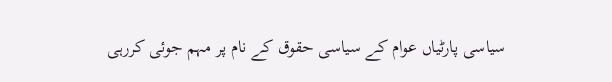سیاسی پارٹیاں عوام کے سیاسی حقوق کے نام پر مہم جوئی کررہی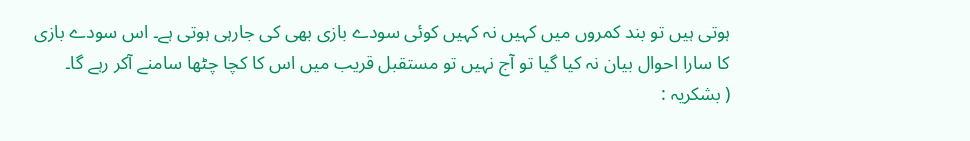ہوتی ہیں تو بند کمروں میں کہیں نہ کہیں کوئی سودے بازی بھی کی جارہی ہوتی ہے۔ اس سودے بازی کا سارا احوال بیان نہ کیا گیا تو آج نہیں تو مستقبل قریب میں اس کا کچا چٹھا سامنے آکر رہے گا۔
( بشکریہ :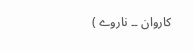کاروان ۔۔ ناروے )